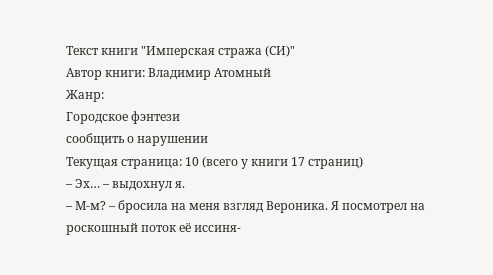Текст книги "Имперская стража (СИ)"
Автор книги: Владимир Атомный
Жанр:
Городское фэнтези
сообщить о нарушении
Текущая страница: 10 (всего у книги 17 страниц)
– Эх… – выдохнул я.
– М-м? – бросила на меня взгляд Вероника. Я посмотрел на роскошный поток её иссиня-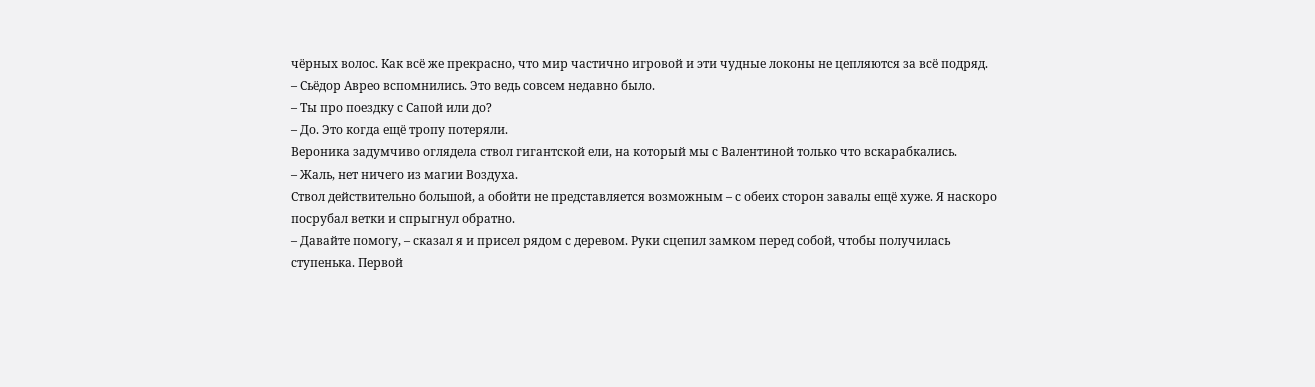чёрных волос. Как всё же прекрасно, что мир частично игровой и эти чудные локоны не цепляются за всё подряд.
– Сьёдор Аврео вспомнились. Это ведь совсем недавно было.
– Ты про поездку с Сапой или до?
– До. Это когда ещё тропу потеряли.
Вероника задумчиво оглядела ствол гигантской ели, на который мы с Валентиной только что вскарабкались.
– Жаль, нет ничего из магии Воздуха.
Ствол действительно большой, а обойти не представляется возможным – с обеих сторон завалы ещё хуже. Я наскоро посрубал ветки и спрыгнул обратно.
– Давайте помогу, – сказал я и присел рядом с деревом. Руки сцепил замком перед собой, чтобы получилась ступенька. Первой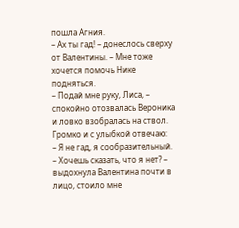пошла Агния.
– Ах ты гад! – донеслось сверху от Валентины. – Мне тоже хочется помочь Нике подняться.
– Подай мне руку, Лиса, – спокойно отозвалась Вероника и ловко взобралась на ствол.
Громко и с улыбкой отвечаю:
– Я не гад, я сообразительный.
– Хочешь сказать, что я нет? – выдохнула Валентина почти в лицо, стоило мне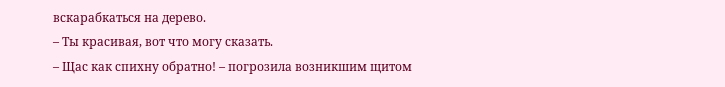вскарабкаться на дерево.
– Ты красивая, вот что могу сказать.
– Щас как спихну обратно! – погрозила возникшим щитом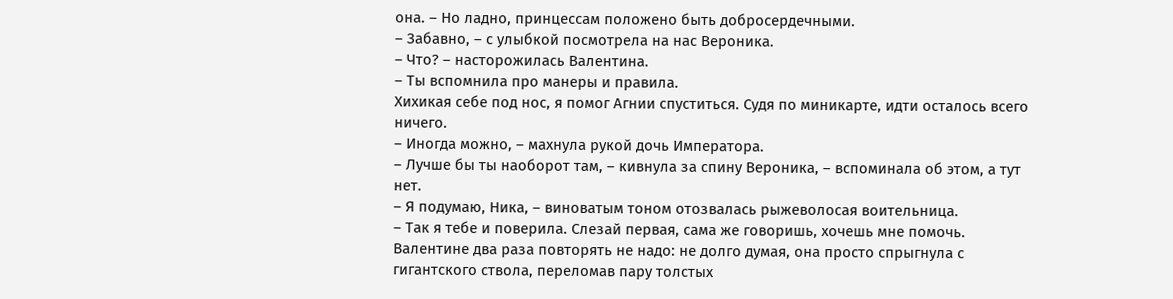она. – Но ладно, принцессам положено быть добросердечными.
– Забавно, – с улыбкой посмотрела на нас Вероника.
– Что? – насторожилась Валентина.
– Ты вспомнила про манеры и правила.
Хихикая себе под нос, я помог Агнии спуститься. Судя по миникарте, идти осталось всего ничего.
– Иногда можно, – махнула рукой дочь Императора.
– Лучше бы ты наоборот там, – кивнула за спину Вероника, – вспоминала об этом, а тут нет.
– Я подумаю, Ника, – виноватым тоном отозвалась рыжеволосая воительница.
– Так я тебе и поверила. Слезай первая, сама же говоришь, хочешь мне помочь.
Валентине два раза повторять не надо: не долго думая, она просто спрыгнула с гигантского ствола, переломав пару толстых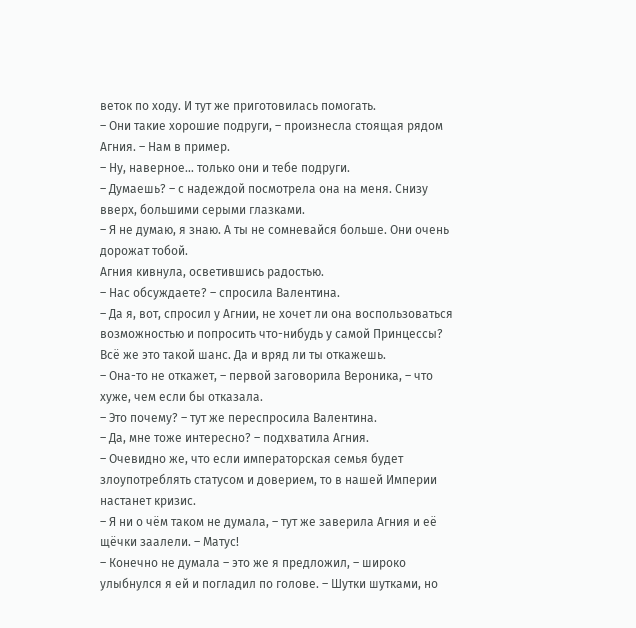веток по ходу. И тут же приготовилась помогать.
– Они такие хорошие подруги, – произнесла стоящая рядом Агния. – Нам в пример.
– Ну, наверное… только они и тебе подруги.
– Думаешь? – с надеждой посмотрела она на меня. Снизу вверх, большими серыми глазками.
– Я не думаю, я знаю. А ты не сомневайся больше. Они очень дорожат тобой.
Агния кивнула, осветившись радостью.
– Нас обсуждаете? – спросила Валентина.
– Да я, вот, спросил у Агнии, не хочет ли она воспользоваться возможностью и попросить что-нибудь у самой Принцессы? Всё же это такой шанс. Да и вряд ли ты откажешь.
– Она-то не откажет, – первой заговорила Вероника, – что хуже, чем если бы отказала.
– Это почему? – тут же переспросила Валентина.
– Да, мне тоже интересно? – подхватила Агния.
– Очевидно же, что если императорская семья будет злоупотреблять статусом и доверием, то в нашей Империи настанет кризис.
– Я ни о чём таком не думала, – тут же заверила Агния и её щёчки заалели. – Матус!
– Конечно не думала – это же я предложил, – широко улыбнулся я ей и погладил по голове. – Шутки шутками, но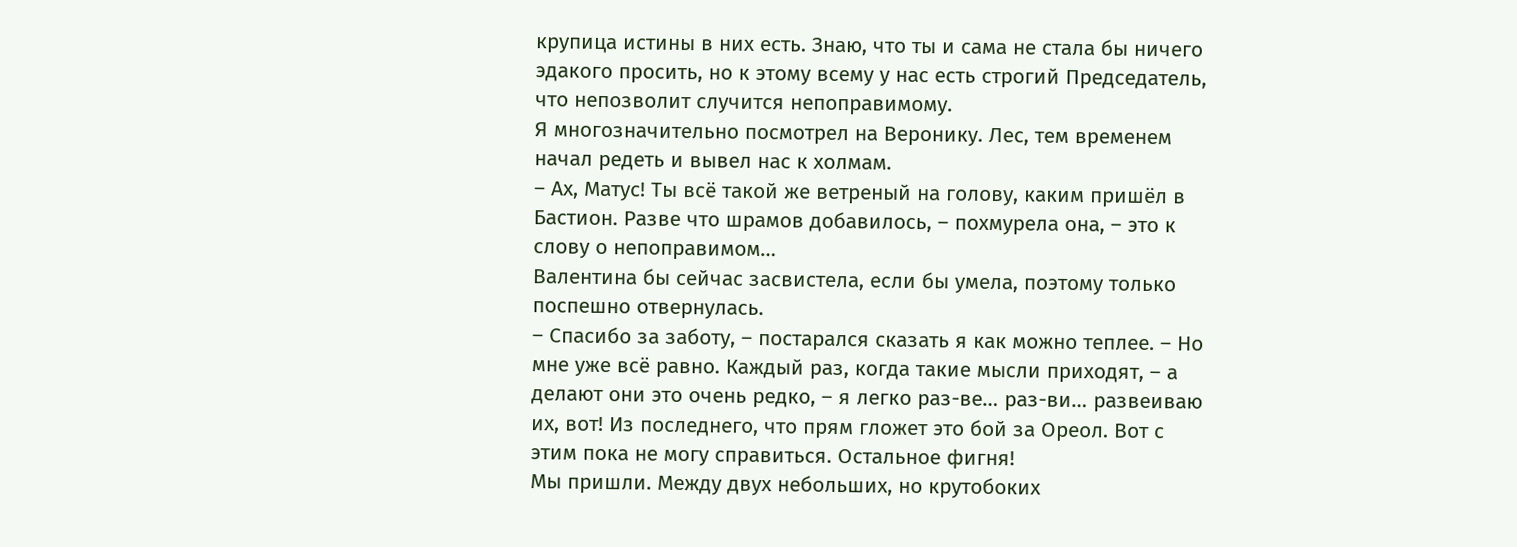крупица истины в них есть. Знаю, что ты и сама не стала бы ничего эдакого просить, но к этому всему у нас есть строгий Председатель, что непозволит случится непоправимому.
Я многозначительно посмотрел на Веронику. Лес, тем временем начал редеть и вывел нас к холмам.
– Ах, Матус! Ты всё такой же ветреный на голову, каким пришёл в Бастион. Разве что шрамов добавилось, – похмурела она, – это к слову о непоправимом…
Валентина бы сейчас засвистела, если бы умела, поэтому только поспешно отвернулась.
– Спасибо за заботу, – постарался сказать я как можно теплее. – Но мне уже всё равно. Каждый раз, когда такие мысли приходят, – а делают они это очень редко, – я легко раз-ве… раз-ви… развеиваю их, вот! Из последнего, что прям гложет это бой за Ореол. Вот с этим пока не могу справиться. Остальное фигня!
Мы пришли. Между двух небольших, но крутобоких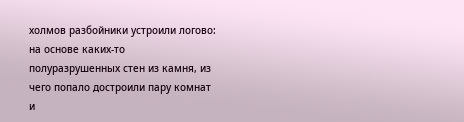холмов разбойники устроили логово: на основе каких-то полуразрушенных стен из камня, из чего попало достроили пару комнат и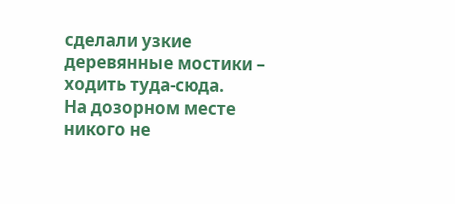сделали узкие деревянные мостики – ходить туда-сюда.
На дозорном месте никого не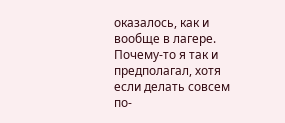оказалось, как и вообще в лагере. Почему-то я так и предполагал, хотя если делать совсем по-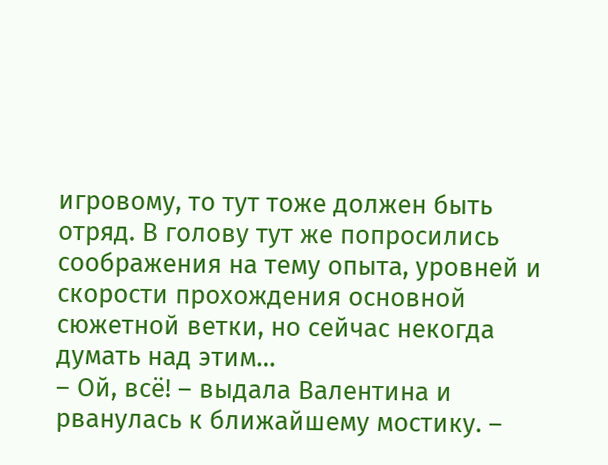игровому, то тут тоже должен быть отряд. В голову тут же попросились соображения на тему опыта, уровней и скорости прохождения основной сюжетной ветки, но сейчас некогда думать над этим…
– Ой, всё! – выдала Валентина и рванулась к ближайшему мостику. –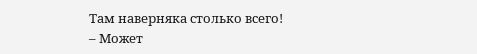Там наверняка столько всего!
– Может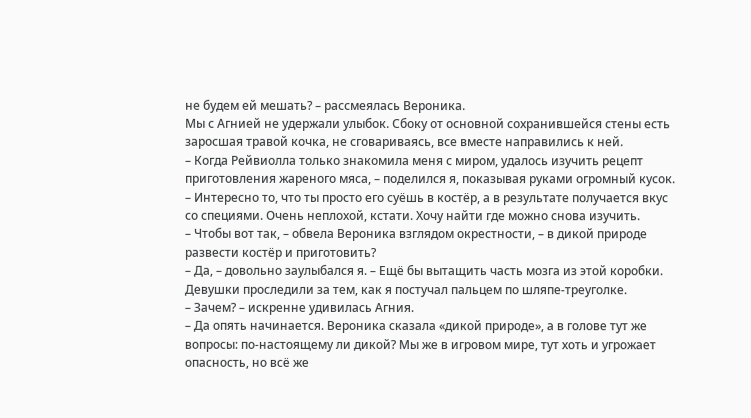не будем ей мешать? – рассмеялась Вероника.
Мы с Агнией не удержали улыбок. Сбоку от основной сохранившейся стены есть заросшая травой кочка, не сговариваясь, все вместе направились к ней.
– Когда Рейвиолла только знакомила меня с миром, удалось изучить рецепт приготовления жареного мяса, – поделился я, показывая руками огромный кусок. – Интересно то, что ты просто его суёшь в костёр, а в результате получается вкус со специями. Очень неплохой, кстати. Хочу найти где можно снова изучить.
– Чтобы вот так, – обвела Вероника взглядом окрестности, – в дикой природе развести костёр и приготовить?
– Да, – довольно заулыбался я. – Ещё бы вытащить часть мозга из этой коробки.
Девушки проследили за тем, как я постучал пальцем по шляпе-треуголке.
– Зачем? – искренне удивилась Агния.
– Да опять начинается. Вероника сказала «дикой природе», а в голове тут же вопросы: по-настоящему ли дикой? Мы же в игровом мире, тут хоть и угрожает опасность, но всё же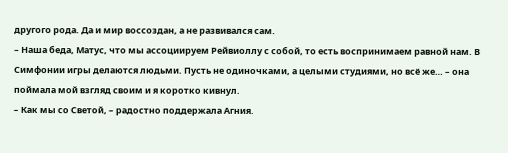другого рода. Да и мир воссоздан, а не развивался сам.
– Наша беда, Матус, что мы ассоциируем Рейвиоллу с собой, то есть воспринимаем равной нам. В Симфонии игры делаются людьми. Пусть не одиночками, а целыми студиями, но всё же… – она поймала мой взгляд своим и я коротко кивнул.
– Как мы со Светой, – радостно поддержала Агния.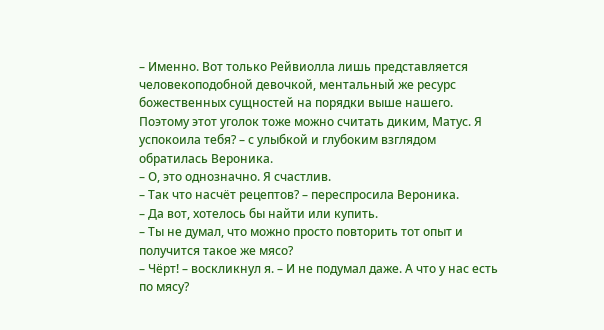– Именно. Вот только Рейвиолла лишь представляется человекоподобной девочкой, ментальный же ресурс божественных сущностей на порядки выше нашего. Поэтому этот уголок тоже можно считать диким, Матус. Я успокоила тебя? – с улыбкой и глубоким взглядом обратилась Вероника.
– О, это однозначно. Я счастлив.
– Так что насчёт рецептов? – переспросила Вероника.
– Да вот, хотелось бы найти или купить.
– Ты не думал, что можно просто повторить тот опыт и получится такое же мясо?
– Чёрт! – воскликнул я. – И не подумал даже. А что у нас есть по мясу?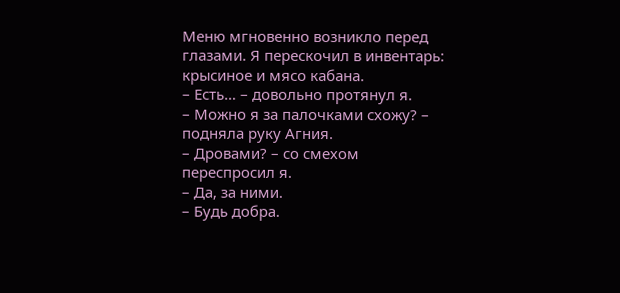Меню мгновенно возникло перед глазами. Я перескочил в инвентарь: крысиное и мясо кабана.
– Есть… – довольно протянул я.
– Можно я за палочками схожу? – подняла руку Агния.
– Дровами? – со смехом переспросил я.
– Да, за ними.
– Будь добра.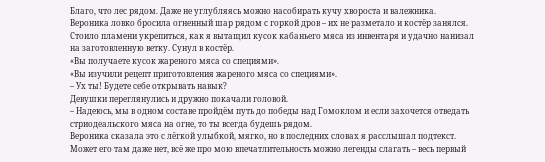Благо, что лес рядом. Даже не углубляясь можно насобирать кучу хвороста и валежника.
Вероника ловко бросила огненный шар рядом с горкой дров – их не разметало и костёр занялся. Стоило пламени укрепиться, как я вытащил кусок кабаньего мяса из инвентаря и удачно нанизал на заготовленную ветку. Сунул в костёр.
«Вы получаете кусок жареного мяса со специями».
«Вы изучили рецепт приготовления жареного мяса со специями».
– Ух ты! Будете себе открывать навык?
Девушки переглянулись и дружно покачали головой.
– Надеюсь, мы в одном составе пройдём путь до победы над Гомоклом и если захочется отведать стриодеальского мяса на огне, то ты всегда будешь рядом.
Вероника сказала это с лёгкой улыбкой, мягко, но в последних словах я расслышал подтекст. Может его там даже нет, всё же про мою впечатлительность можно легенды слагать – весь первый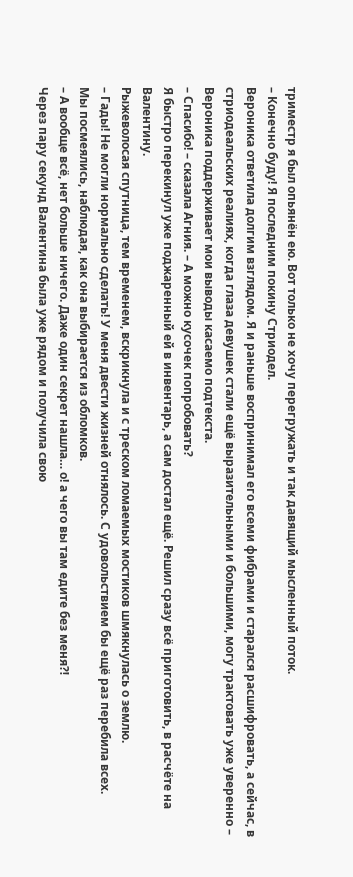триместр я был опьянён ею. Вот только не хочу перегружать и так давящий мысленный поток.
– Конечно буду! Я последним покину Стриодел.
Вероника ответила долгим взглядом. Я и раньше воспринимал его всеми фибрами и старался расшифровать, а сейчас, в стриодеальских реалиях, когда глаза девушек стали ещё выразительными и большими, могу трактовать уже уверенно – Вероника поддерживает мои выводы касаемо подтекста.
– Спасибо! – сказала Агния. – А можно кусочек попробовать?
Я быстро перекинул уже поджаренный ей в инвентарь, а сам достал ещё. Решил сразу всё приготовить, в расчёте на Валентину.
Рыжеволосая спутница, тем временем, вскрикнула и с треском ломаемых мостиков шмякнулась о землю.
– Гады! Не могли нормально сделать! У меня двести жизней отнялось. С удовольствием бы ещё раз перебила всех.
Мы посмеялись, наблюдая, как она выбирается из обломков.
– А вообще всё, нет больше ничего. Даже один секрет нашла… о! а чего вы там едите без меня⁈
Через пару секунд Валентина была уже рядом и получила свою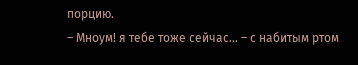порцию.
– Мноум! я тебе тоже сейчас… – с набитым ртом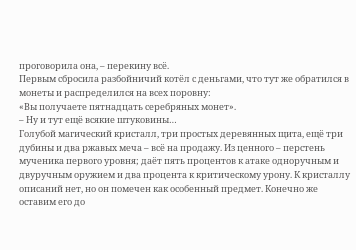проговорила она, – перекину всё.
Первым сбросила разбойничий котёл с деньгами, что тут же обратился в монеты и распределился на всех поровну:
«Вы получаете пятнадцать серебряных монет».
– Ну и тут ещё всякие штуковины…
Голубой магический кристалл, три простых деревянных щита, ещё три дубины и два ржавых меча – всё на продажу. Из ценного – перстень мученика первого уровня; даёт пять процентов к атаке одноручным и двуручным оружием и два процента к критическому урону. К кристаллу описаний нет, но он помечен как особенный предмет. Конечно же оставим его до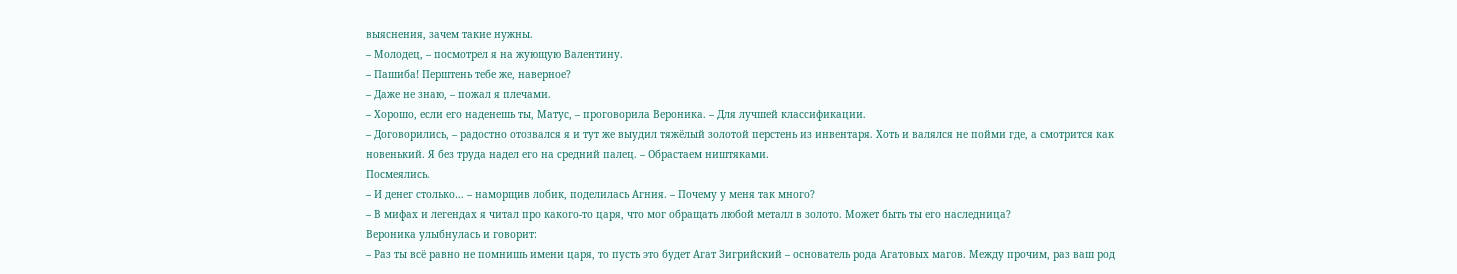выяснения, зачем такие нужны.
– Молодец, – посмотрел я на жующую Валентину.
– Пашиба! Перштень тебе же, наверное?
– Даже не знаю, – пожал я плечами.
– Хорошо, если его наденешь ты, Матус, – проговорила Вероника. – Для лучшей классификации.
– Договорились, – радостно отозвался я и тут же выудил тяжёлый золотой перстень из инвентаря. Хоть и валялся не пойми где, а смотрится как новенький. Я без труда надел его на средний палец. – Обрастаем ништяками.
Посмеялись.
– И денег столько… – наморщив лобик, поделилась Агния. – Почему у меня так много?
– В мифах и легендах я читал про какого-то царя, что мог обращать любой металл в золото. Может быть ты его наследница?
Вероника улыбнулась и говорит:
– Раз ты всё равно не помнишь имени царя, то пусть это будет Агат Зигрийский – основатель рода Агатовых магов. Между прочим, раз ваш род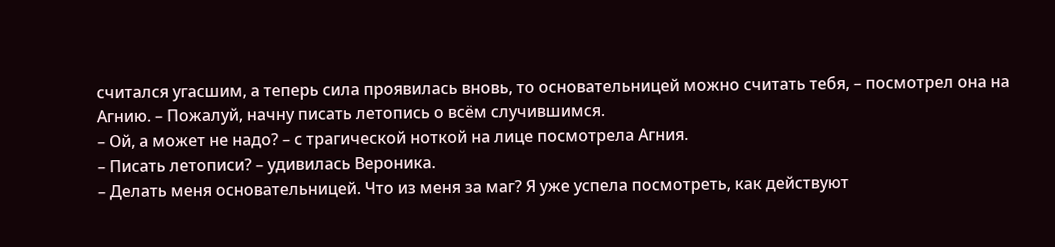считался угасшим, а теперь сила проявилась вновь, то основательницей можно считать тебя, – посмотрел она на Агнию. – Пожалуй, начну писать летопись о всём случившимся.
– Ой, а может не надо? – с трагической ноткой на лице посмотрела Агния.
– Писать летописи? – удивилась Вероника.
– Делать меня основательницей. Что из меня за маг? Я уже успела посмотреть, как действуют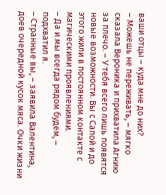ваши отцы – куда мне до них?
– Можешь не переживать, – мягко сказала Вероника и прихватила Агнию за плечо. – У тебя всего лишь появятся новые возможности. Вы с Сапой и до этого жили в постоянном контакте с магическими проявлениями.
– Да и мы всегда рядом будем, – подхватил я.
– Странные вы, – заявила Валентина, доев очередной кусок мяса. Очки жизни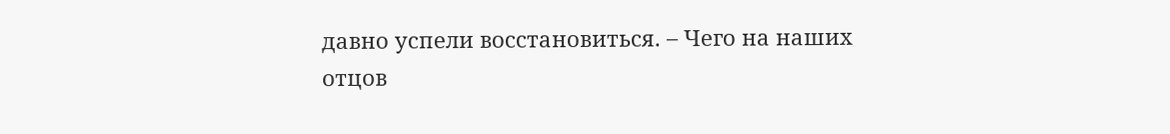давно успели восстановиться. – Чего на наших отцов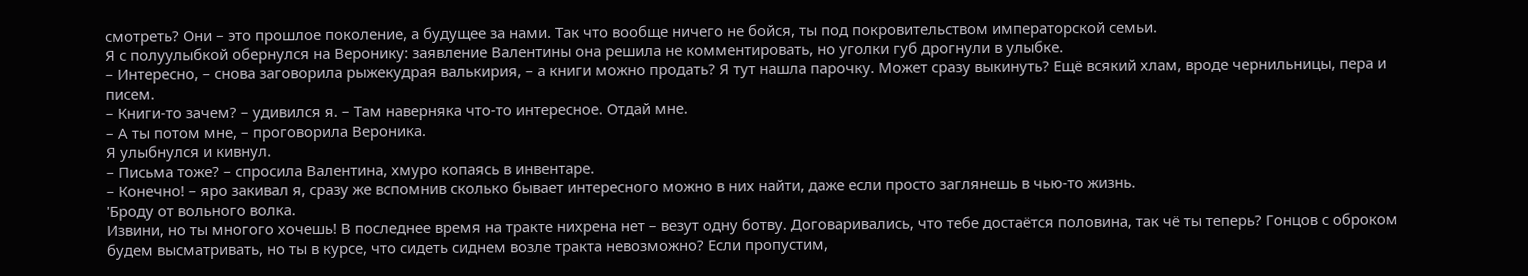смотреть? Они – это прошлое поколение, а будущее за нами. Так что вообще ничего не бойся, ты под покровительством императорской семьи.
Я с полуулыбкой обернулся на Веронику: заявление Валентины она решила не комментировать, но уголки губ дрогнули в улыбке.
– Интересно, – снова заговорила рыжекудрая валькирия, – а книги можно продать? Я тут нашла парочку. Может сразу выкинуть? Ещё всякий хлам, вроде чернильницы, пера и писем.
– Книги-то зачем? – удивился я. – Там наверняка что-то интересное. Отдай мне.
– А ты потом мне, – проговорила Вероника.
Я улыбнулся и кивнул.
– Письма тоже? – спросила Валентина, хмуро копаясь в инвентаре.
– Конечно! – яро закивал я, сразу же вспомнив сколько бывает интересного можно в них найти, даже если просто заглянешь в чью-то жизнь.
'Броду от вольного волка.
Извини, но ты многого хочешь! В последнее время на тракте нихрена нет – везут одну ботву. Договаривались, что тебе достаётся половина, так чё ты теперь? Гонцов с оброком будем высматривать, но ты в курсе, что сидеть сиднем возле тракта невозможно? Если пропустим,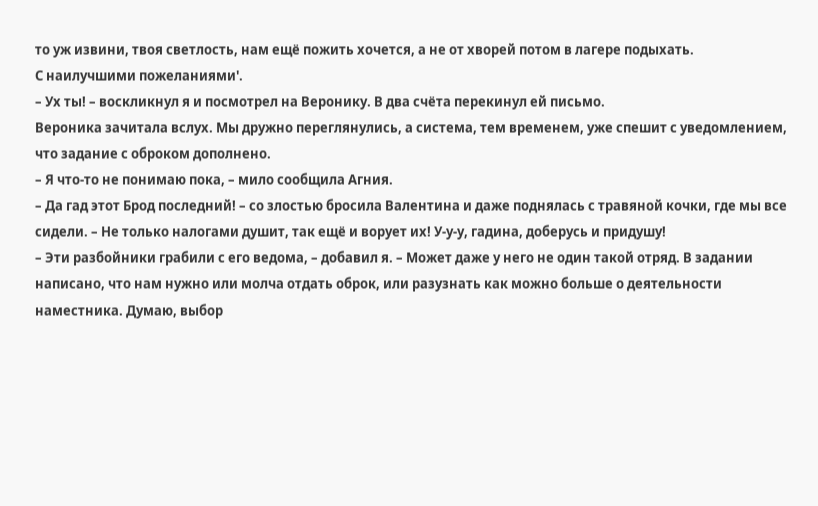то уж извини, твоя светлость, нам ещё пожить хочется, а не от хворей потом в лагере подыхать.
С наилучшими пожеланиями'.
– Ух ты! – воскликнул я и посмотрел на Веронику. В два счёта перекинул ей письмо.
Вероника зачитала вслух. Мы дружно переглянулись, а система, тем временем, уже спешит с уведомлением, что задание с оброком дополнено.
– Я что-то не понимаю пока, – мило сообщила Агния.
– Да гад этот Брод последний! – со злостью бросила Валентина и даже поднялась с травяной кочки, где мы все сидели. – Не только налогами душит, так ещё и ворует их! У-у-у, гадина, доберусь и придушу!
– Эти разбойники грабили с его ведома, – добавил я. – Может даже у него не один такой отряд. В задании написано, что нам нужно или молча отдать оброк, или разузнать как можно больше о деятельности наместника. Думаю, выбор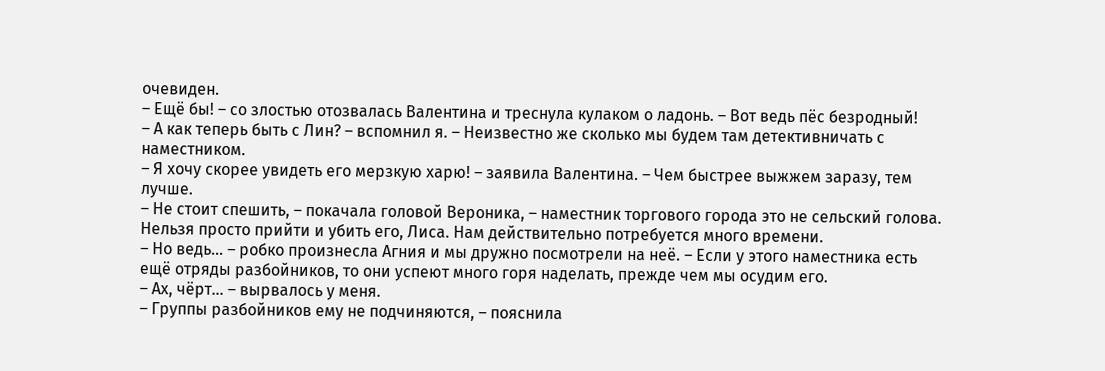очевиден.
– Ещё бы! – со злостью отозвалась Валентина и треснула кулаком о ладонь. – Вот ведь пёс безродный!
– А как теперь быть с Лин? – вспомнил я. – Неизвестно же сколько мы будем там детективничать с наместником.
– Я хочу скорее увидеть его мерзкую харю! – заявила Валентина. – Чем быстрее выжжем заразу, тем лучше.
– Не стоит спешить, – покачала головой Вероника, – наместник торгового города это не сельский голова. Нельзя просто прийти и убить его, Лиса. Нам действительно потребуется много времени.
– Но ведь… – робко произнесла Агния и мы дружно посмотрели на неё. – Если у этого наместника есть ещё отряды разбойников, то они успеют много горя наделать, прежде чем мы осудим его.
– Ах, чёрт… – вырвалось у меня.
– Группы разбойников ему не подчиняются, – пояснила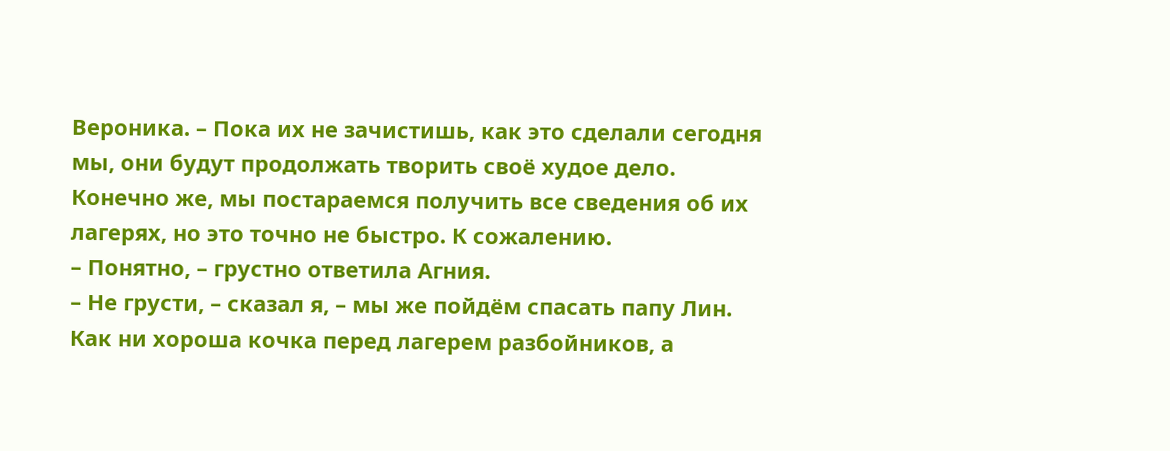Вероника. – Пока их не зачистишь, как это сделали сегодня мы, они будут продолжать творить своё худое дело. Конечно же, мы постараемся получить все сведения об их лагерях, но это точно не быстро. К сожалению.
– Понятно, – грустно ответила Агния.
– Не грусти, – сказал я, – мы же пойдём спасать папу Лин.
Как ни хороша кочка перед лагерем разбойников, а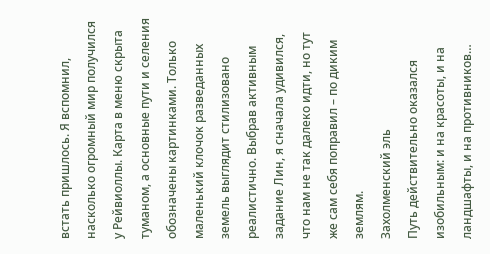встать пришлось. Я вспомнил, насколько огромный мир получился у Рейвиоллы. Карта в меню скрыта туманом, а основные пути и селения обозначены картинками. Только маленький клочок разведанных земель выглядит стилизовано реалистично. Выбрав активным задание Лин, я сначала удивился, что нам не так далеко идти, но тут же сам себя поправил – по диким землям.
Захолменский эль
Путь действительно оказался изобильным: и на красоты, и на ландшафты, и на противников…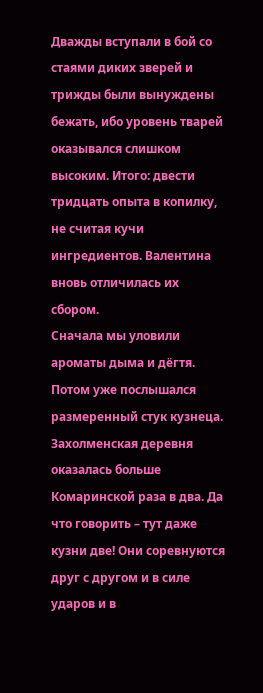Дважды вступали в бой со стаями диких зверей и трижды были вынуждены бежать, ибо уровень тварей оказывался слишком высоким. Итого: двести тридцать опыта в копилку, не считая кучи ингредиентов. Валентина вновь отличилась их сбором.
Сначала мы уловили ароматы дыма и дёгтя. Потом уже послышался размеренный стук кузнеца. Захолменская деревня оказалась больше Комаринской раза в два. Да что говорить – тут даже кузни две! Они соревнуются друг с другом и в силе ударов и в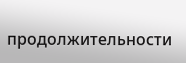продолжительности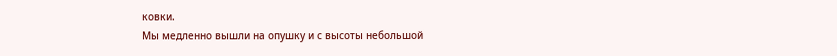ковки.
Мы медленно вышли на опушку и с высоты небольшой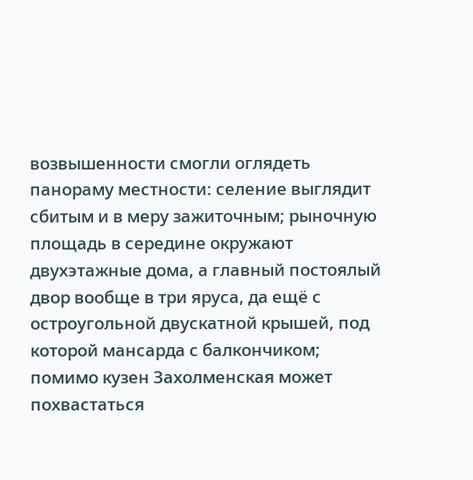возвышенности смогли оглядеть панораму местности: селение выглядит сбитым и в меру зажиточным; рыночную площадь в середине окружают двухэтажные дома, а главный постоялый двор вообще в три яруса, да ещё с остроугольной двускатной крышей, под которой мансарда с балкончиком; помимо кузен Захолменская может похвастаться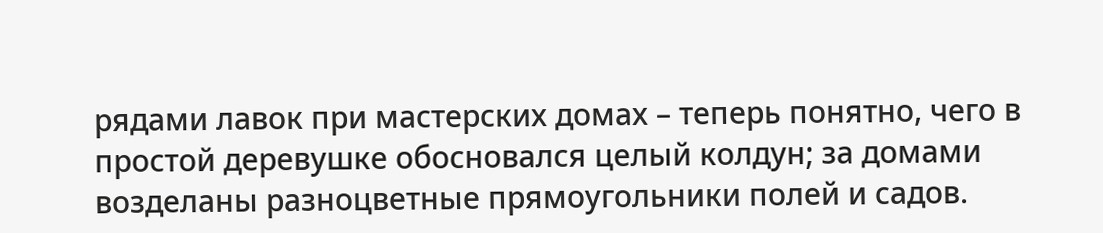рядами лавок при мастерских домах – теперь понятно, чего в простой деревушке обосновался целый колдун; за домами возделаны разноцветные прямоугольники полей и садов.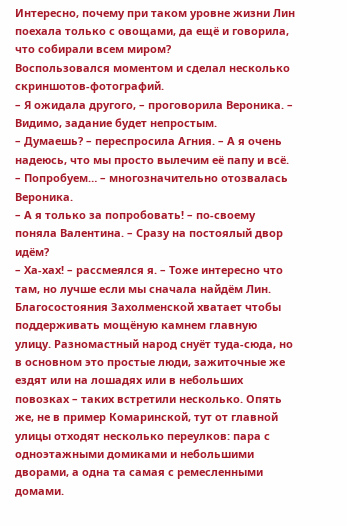Интересно, почему при таком уровне жизни Лин поехала только с овощами, да ещё и говорила, что собирали всем миром?
Воспользовался моментом и сделал несколько скриншотов-фотографий.
– Я ожидала другого, – проговорила Вероника. – Видимо, задание будет непростым.
– Думаешь? – переспросила Агния. – А я очень надеюсь, что мы просто вылечим её папу и всё.
– Попробуем… – многозначительно отозвалась Вероника.
– А я только за попробовать! – по-своему поняла Валентина. – Сразу на постоялый двор идём?
– Ха-хах! – рассмеялся я. – Тоже интересно что там, но лучше если мы сначала найдём Лин.
Благосостояния Захолменской хватает чтобы поддерживать мощёную камнем главную улицу. Разномастный народ снуёт туда-сюда, но в основном это простые люди, зажиточные же ездят или на лошадях или в небольших повозках – таких встретили несколько. Опять же, не в пример Комаринской, тут от главной улицы отходят несколько переулков: пара с одноэтажными домиками и небольшими дворами, а одна та самая с ремесленными домами.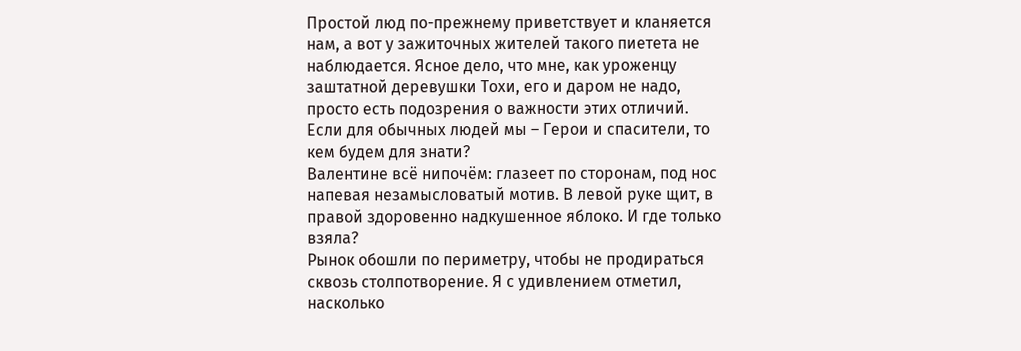Простой люд по-прежнему приветствует и кланяется нам, а вот у зажиточных жителей такого пиетета не наблюдается. Ясное дело, что мне, как уроженцу заштатной деревушки Тохи, его и даром не надо, просто есть подозрения о важности этих отличий. Если для обычных людей мы – Герои и спасители, то кем будем для знати?
Валентине всё нипочём: глазеет по сторонам, под нос напевая незамысловатый мотив. В левой руке щит, в правой здоровенно надкушенное яблоко. И где только взяла?
Рынок обошли по периметру, чтобы не продираться сквозь столпотворение. Я с удивлением отметил, насколько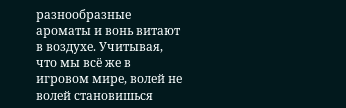разнообразные ароматы и вонь витают в воздухе. Учитывая, что мы всё же в игровом мире, волей не волей становишься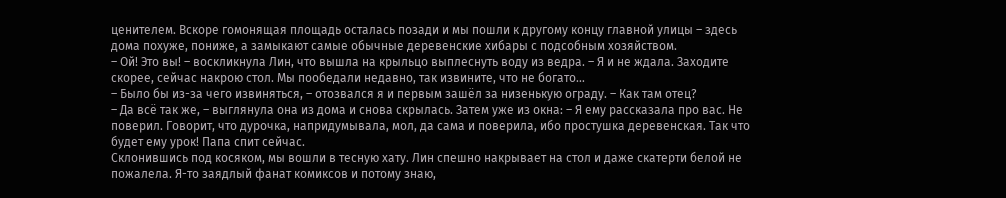ценителем. Вскоре гомонящая площадь осталась позади и мы пошли к другому концу главной улицы – здесь дома похуже, пониже, а замыкают самые обычные деревенские хибары с подсобным хозяйством.
– Ой! Это вы! – воскликнула Лин, что вышла на крыльцо выплеснуть воду из ведра. – Я и не ждала. Заходите скорее, сейчас накрою стол. Мы пообедали недавно, так извините, что не богато…
– Было бы из-за чего извиняться, – отозвался я и первым зашёл за низенькую ограду. – Как там отец?
– Да всё так же, – выглянула она из дома и снова скрылась. Затем уже из окна: – Я ему рассказала про вас. Не поверил. Говорит, что дурочка, напридумывала, мол, да сама и поверила, ибо простушка деревенская. Так что будет ему урок! Папа спит сейчас.
Склонившись под косяком, мы вошли в тесную хату. Лин спешно накрывает на стол и даже скатерти белой не пожалела. Я-то заядлый фанат комиксов и потому знаю,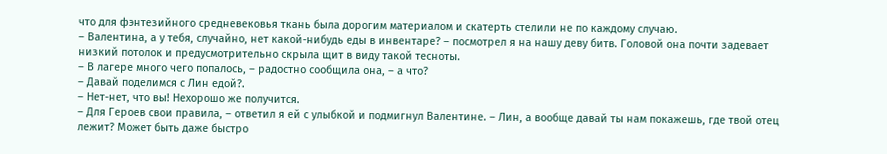что для фэнтезийного средневековья ткань была дорогим материалом и скатерть стелили не по каждому случаю.
– Валентина, а у тебя, случайно, нет какой-нибудь еды в инвентаре? – посмотрел я на нашу деву битв. Головой она почти задевает низкий потолок и предусмотрительно скрыла щит в виду такой тесноты.
– В лагере много чего попалось, – радостно сообщила она, – а что?
– Давай поделимся с Лин едой?.
– Нет-нет, что вы! Нехорошо же получится.
– Для Героев свои правила, – ответил я ей с улыбкой и подмигнул Валентине. – Лин, а вообще давай ты нам покажешь, где твой отец лежит? Может быть даже быстро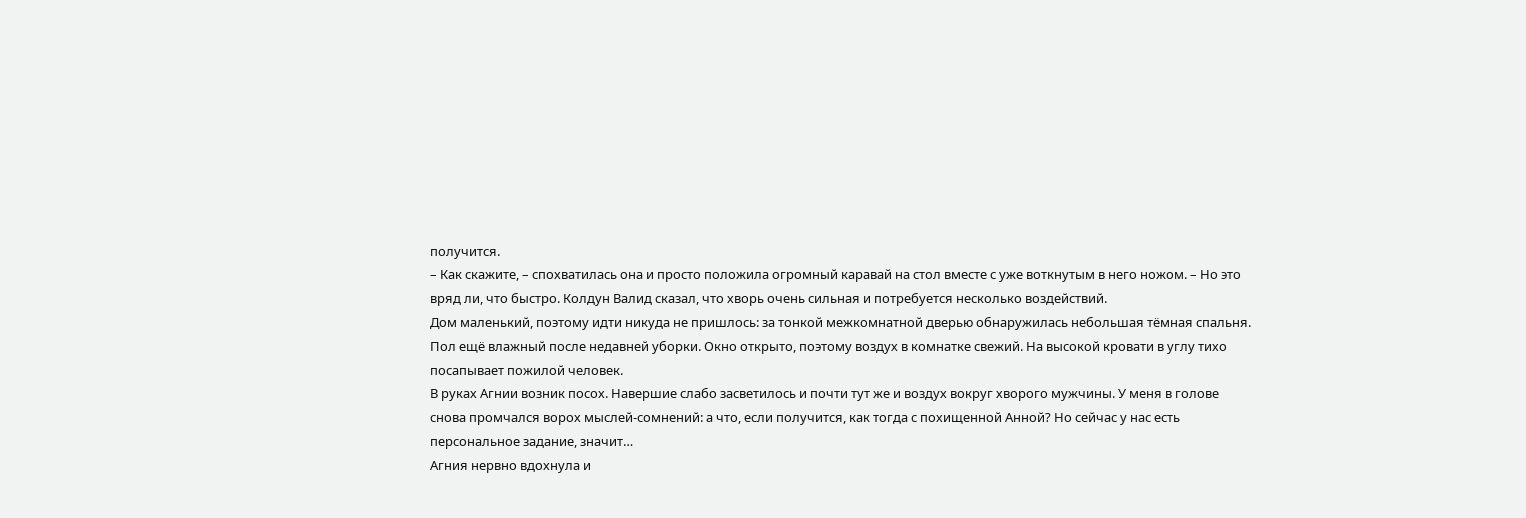получится.
– Как скажите, – спохватилась она и просто положила огромный каравай на стол вместе с уже воткнутым в него ножом. – Но это вряд ли, что быстро. Колдун Валид сказал, что хворь очень сильная и потребуется несколько воздействий.
Дом маленький, поэтому идти никуда не пришлось: за тонкой межкомнатной дверью обнаружилась небольшая тёмная спальня. Пол ещё влажный после недавней уборки. Окно открыто, поэтому воздух в комнатке свежий. На высокой кровати в углу тихо посапывает пожилой человек.
В руках Агнии возник посох. Навершие слабо засветилось и почти тут же и воздух вокруг хворого мужчины. У меня в голове снова промчался ворох мыслей-сомнений: а что, если получится, как тогда с похищенной Анной? Но сейчас у нас есть персональное задание, значит…
Агния нервно вдохнула и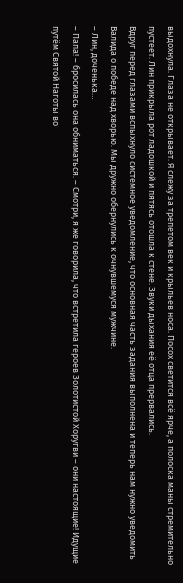выдохнула. Глаза не открывает. Я слежу за трепетом век и крыльев носа. Посох светится всё ярче, а полоска маны стремительно пустеет. Лин прикрыла рот ладошкой и пятясь отошла к стене. Звуки дыхания её отца прервались.
Вдруг перед глазами вспыхнуло системное уведомление, что основная часть задания выполнена и теперь нам нужно уведомить Валида о победе над хворью. Мы дружно обернулись к очнувшемуся мужчине.
– Лин, доченька…
– Папа! – бросилась она обниматься. – Смотри, я же говорила, что встретила героев Золотистой Хоругви – они настоящие! Идущие путём Святой Наготы во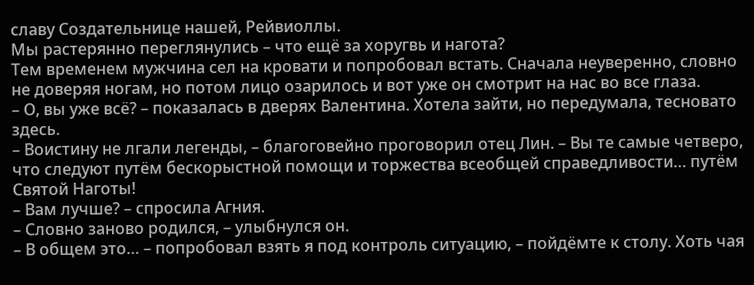славу Создательнице нашей, Рейвиоллы.
Мы растерянно переглянулись – что ещё за хоругвь и нагота?
Тем временем мужчина сел на кровати и попробовал встать. Сначала неуверенно, словно не доверяя ногам, но потом лицо озарилось и вот уже он смотрит на нас во все глаза.
– О, вы уже всё? – показалась в дверях Валентина. Хотела зайти, но передумала, тесновато здесь.
– Воистину не лгали легенды, – благоговейно проговорил отец Лин. – Вы те самые четверо, что следуют путём бескорыстной помощи и торжества всеобщей справедливости… путём Святой Наготы!
– Вам лучше? – спросила Агния.
– Словно заново родился, – улыбнулся он.
– В общем это… – попробовал взять я под контроль ситуацию, – пойдёмте к столу. Хоть чая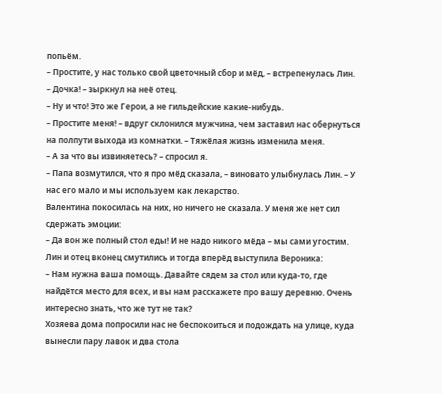попьём.
– Простите, у нас только свой цветочный сбор и мёд, – встрепенулась Лин.
– Дочка! – зыркнул на неё отец.
– Ну и что! Это же Герои, а не гильдейские какие-нибудь.
– Простите меня! – вдруг склонился мужчина, чем заставил нас обернуться на полпути выхода из комнатки. – Тяжёлая жизнь изменила меня.
– А за что вы извиняетесь? – спросил я.
– Папа возмутился, что я про мёд сказала, – виновато улыбнулась Лин. – У нас его мало и мы используем как лекарство.
Валентина покосилась на них, но ничего не сказала. У меня же нет сил сдержать эмоции:
– Да вон же полный стол еды! И не надо никого мёда – мы сами угостим.
Лин и отец вконец смутились и тогда вперёд выступила Вероника:
– Нам нужна ваша помощь. Давайте сядем за стол или куда-то, где найдётся место для всех, и вы нам расскажете про вашу деревню. Очень интересно знать, что же тут не так?
Хозяева дома попросили нас не беспокоиться и подождать на улице, куда вынесли пару лавок и два стола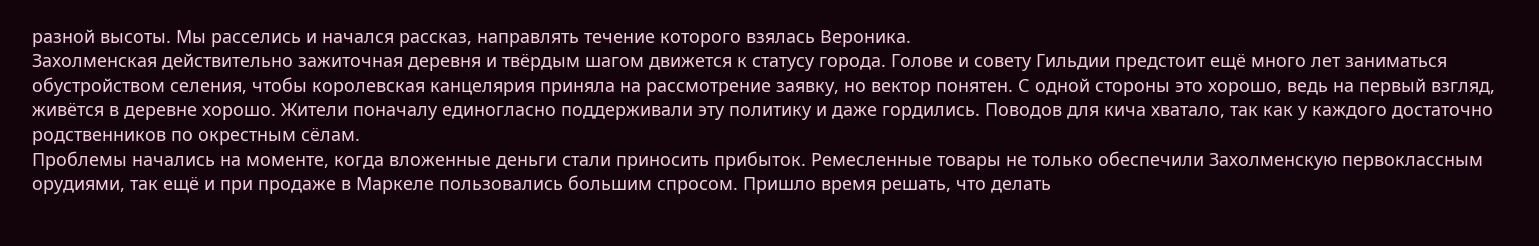разной высоты. Мы расселись и начался рассказ, направлять течение которого взялась Вероника.
Захолменская действительно зажиточная деревня и твёрдым шагом движется к статусу города. Голове и совету Гильдии предстоит ещё много лет заниматься обустройством селения, чтобы королевская канцелярия приняла на рассмотрение заявку, но вектор понятен. С одной стороны это хорошо, ведь на первый взгляд, живётся в деревне хорошо. Жители поначалу единогласно поддерживали эту политику и даже гордились. Поводов для кича хватало, так как у каждого достаточно родственников по окрестным сёлам.
Проблемы начались на моменте, когда вложенные деньги стали приносить прибыток. Ремесленные товары не только обеспечили Захолменскую первоклассным орудиями, так ещё и при продаже в Маркеле пользовались большим спросом. Пришло время решать, что делать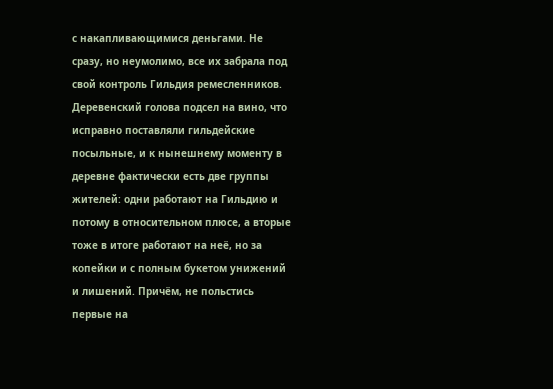с накапливающимися деньгами. Не сразу, но неумолимо, все их забрала под свой контроль Гильдия ремесленников. Деревенский голова подсел на вино, что исправно поставляли гильдейские посыльные, и к нынешнему моменту в деревне фактически есть две группы жителей: одни работают на Гильдию и потому в относительном плюсе, а вторые тоже в итоге работают на неё, но за копейки и с полным букетом унижений и лишений. Причём, не польстись первые на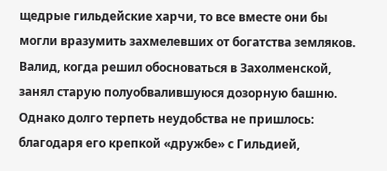щедрые гильдейские харчи, то все вместе они бы могли вразумить захмелевших от богатства земляков.
Валид, когда решил обосноваться в Захолменской, занял старую полуобвалившуюся дозорную башню. Однако долго терпеть неудобства не пришлось: благодаря его крепкой «дружбе» с Гильдией,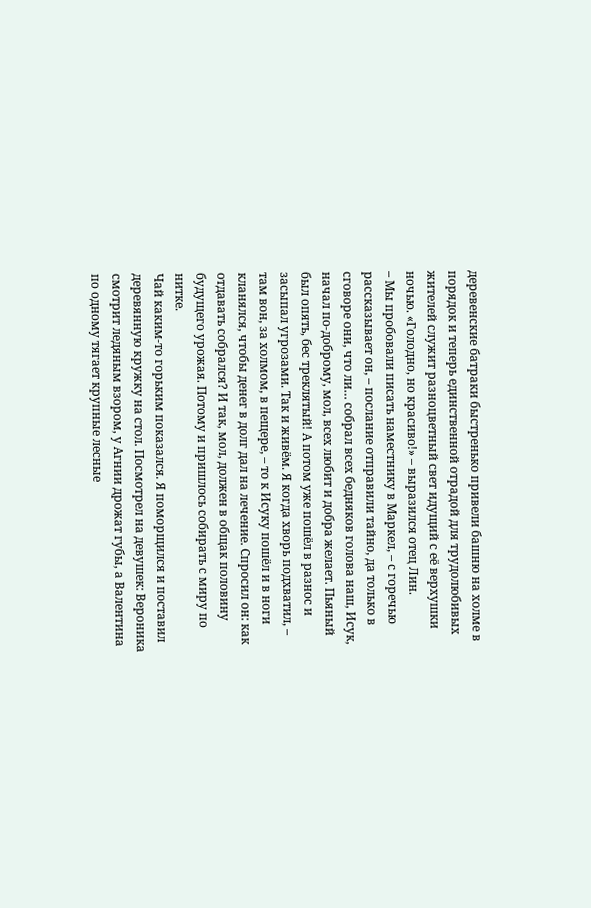деревенские батраки быстренько привели башню на холме в порядок и теперь единственной отрадой для трудолюбивых жителей служит разноцветный свет идущий с её верхушки ночью. «Голодно, но красиво!» – выразился отец Лин.
– Мы пробовали писать наместнику в Маркел, – с горечью рассказывает он, – послание отправили тайно, да только в сговоре они, что ли… собрал всех бедняков голова наш, Исук, начал по-доброму, мол, всех любит и добра желает. Пьяный был опять, бес треклятый! А потом уже пошёл в разнос и засыпал угрозами. Так и живём. Я когда хворь подхватил, – там вон, за холмом, в пещере, – то к Исуку пошёл и в ноги кланялся, чтобы денег в долг дал на лечение. Спросил он: как отдавать собрался? И так, мол, должен в общак половину будущего урожая. Потому и пришлось собирать с миру по нитке.
Чай каким-то горьким показался. Я поморщился и поставил деревянную кружку на стол. Посмотрел на девушек: Вероника смотрит ледяным взором, у Агнии дрожат губы, а Валентина по одному тягает крупные лесные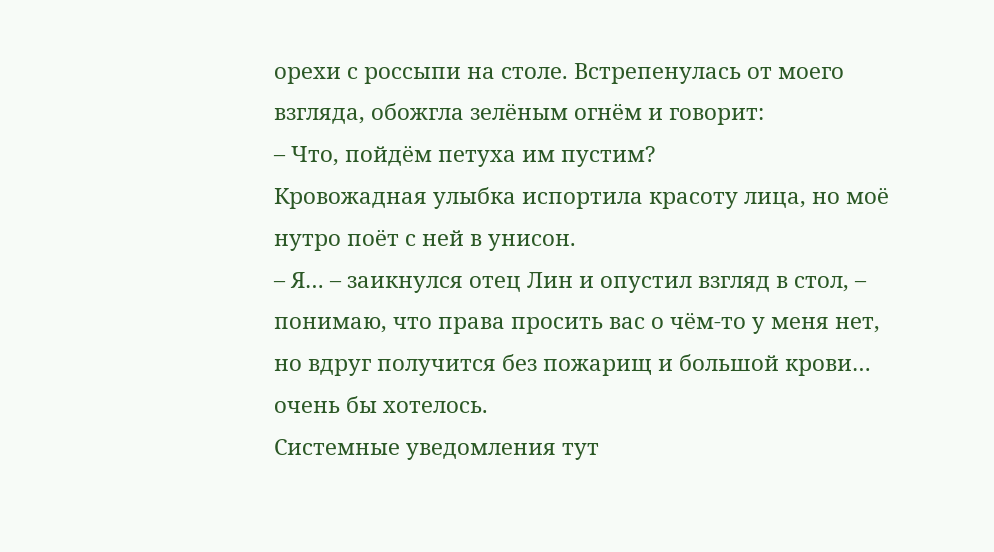орехи с россыпи на столе. Встрепенулась от моего взгляда, обожгла зелёным огнём и говорит:
– Что, пойдём петуха им пустим?
Кровожадная улыбка испортила красоту лица, но моё нутро поёт с ней в унисон.
– Я… – заикнулся отец Лин и опустил взгляд в стол, – понимаю, что права просить вас о чём-то у меня нет, но вдруг получится без пожарищ и большой крови… очень бы хотелось.
Системные уведомления тут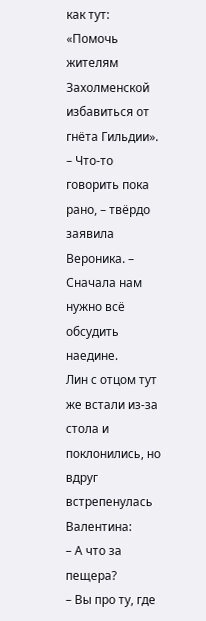как тут:
«Помочь жителям Захолменской избавиться от гнёта Гильдии».
– Что-то говорить пока рано, – твёрдо заявила Вероника. – Сначала нам нужно всё обсудить наедине.
Лин с отцом тут же встали из-за стола и поклонились, но вдруг встрепенулась Валентина:
– А что за пещера?
– Вы про ту, где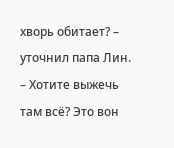хворь обитает? – уточнил папа Лин. – Хотите выжечь там всё? Это вон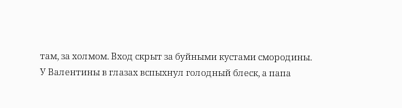там, за холмом. Вход скрыт за буйными кустами смородины.
У Валентины в глазах вспыхнул голодный блеск, а папа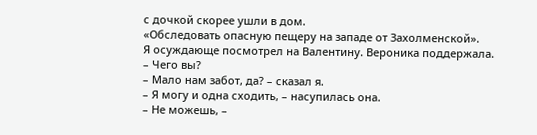с дочкой скорее ушли в дом.
«Обследовать опасную пещеру на западе от Захолменской».
Я осуждающе посмотрел на Валентину. Вероника поддержала.
– Чего вы?
– Мало нам забот, да? – сказал я.
– Я могу и одна сходить, – насупилась она.
– Не можешь, –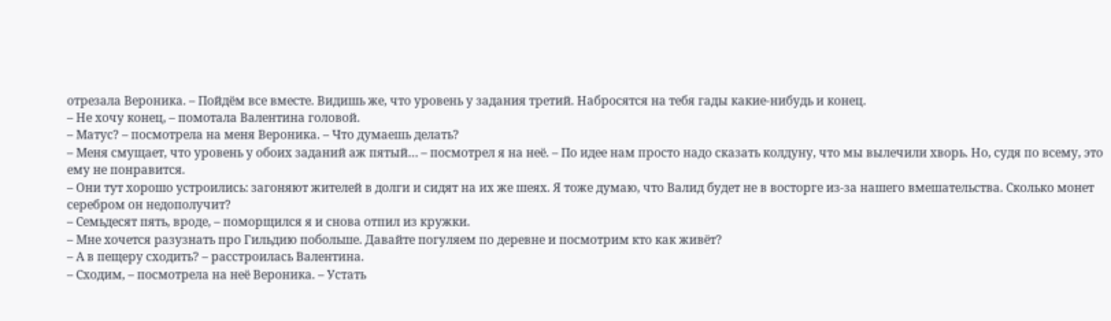отрезала Вероника. – Пойдём все вместе. Видишь же, что уровень у задания третий. Набросятся на тебя гады какие-нибудь и конец.
– Не хочу конец, – помотала Валентина головой.
– Матус? – посмотрела на меня Вероника. – Что думаешь делать?
– Меня смущает, что уровень у обоих заданий аж пятый… – посмотрел я на неё. – По идее нам просто надо сказать колдуну, что мы вылечили хворь. Но, судя по всему, это ему не понравится.
– Они тут хорошо устроились: загоняют жителей в долги и сидят на их же шеях. Я тоже думаю, что Валид будет не в восторге из-за нашего вмешательства. Сколько монет серебром он недополучит?
– Семьдесят пять, вроде, – поморщился я и снова отпил из кружки.
– Мне хочется разузнать про Гильдию побольше. Давайте погуляем по деревне и посмотрим кто как живёт?
– А в пещеру сходить? – расстроилась Валентина.
– Сходим, – посмотрела на неё Вероника. – Устать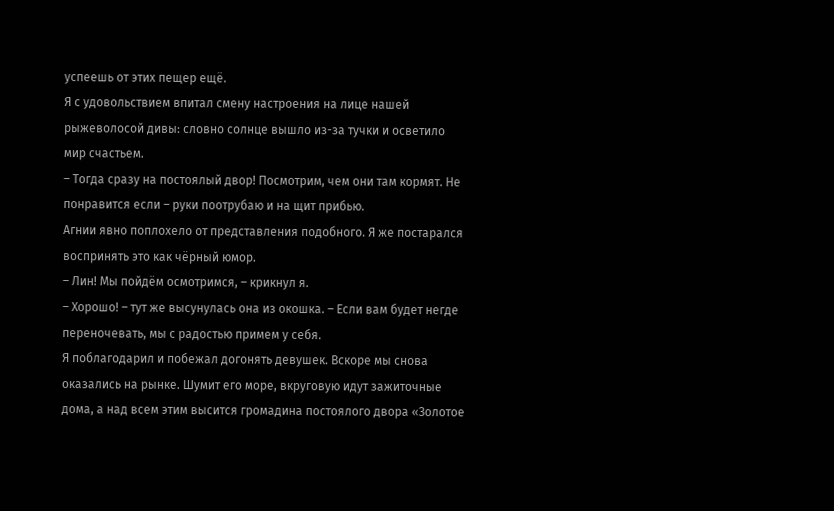успеешь от этих пещер ещё.
Я с удовольствием впитал смену настроения на лице нашей рыжеволосой дивы: словно солнце вышло из-за тучки и осветило мир счастьем.
– Тогда сразу на постоялый двор! Посмотрим, чем они там кормят. Не понравится если – руки поотрубаю и на щит прибью.
Агнии явно поплохело от представления подобного. Я же постарался воспринять это как чёрный юмор.
– Лин! Мы пойдём осмотримся, – крикнул я.
– Хорошо! – тут же высунулась она из окошка. – Если вам будет негде переночевать, мы с радостью примем у себя.
Я поблагодарил и побежал догонять девушек. Вскоре мы снова оказались на рынке. Шумит его море, вкруговую идут зажиточные дома, а над всем этим высится громадина постоялого двора «Золотое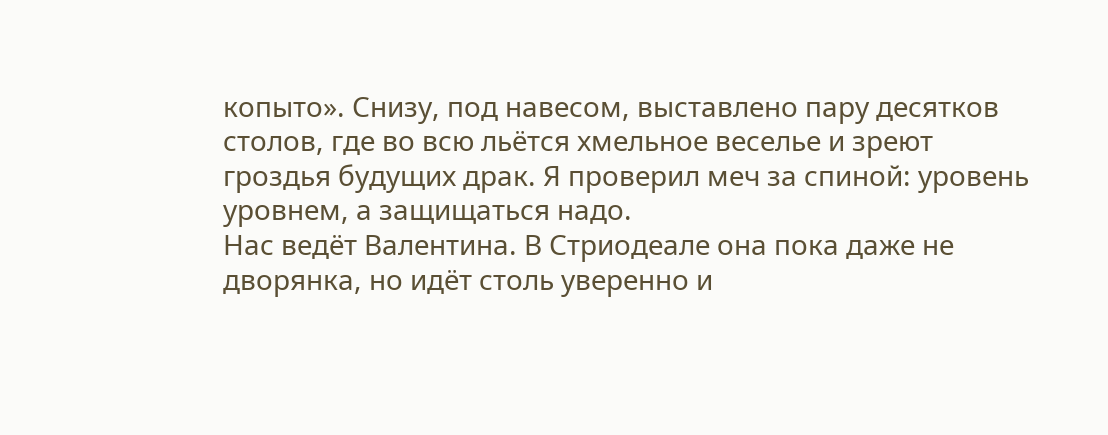копыто». Снизу, под навесом, выставлено пару десятков столов, где во всю льётся хмельное веселье и зреют гроздья будущих драк. Я проверил меч за спиной: уровень уровнем, а защищаться надо.
Нас ведёт Валентина. В Стриодеале она пока даже не дворянка, но идёт столь уверенно и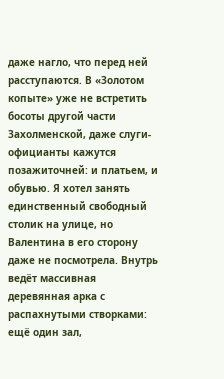даже нагло, что перед ней расступаются. В «Золотом копыте» уже не встретить босоты другой части Захолменской, даже слуги-официанты кажутся позажиточней: и платьем, и обувью. Я хотел занять единственный свободный столик на улице, но Валентина в его сторону даже не посмотрела. Внутрь ведёт массивная деревянная арка с распахнутыми створками: ещё один зал,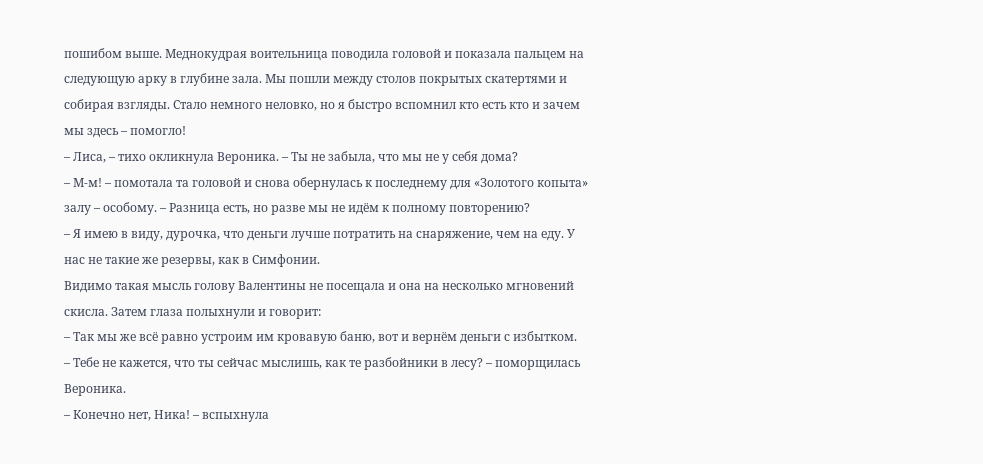пошибом выше. Меднокудрая воительница поводила головой и показала пальцем на следующую арку в глубине зала. Мы пошли между столов покрытых скатертями и собирая взгляды. Стало немного неловко, но я быстро вспомнил кто есть кто и зачем мы здесь – помогло!
– Лиса, – тихо окликнула Вероника. – Ты не забыла, что мы не у себя дома?
– М-м! – помотала та головой и снова обернулась к последнему для «Золотого копыта» залу – особому. – Разница есть, но разве мы не идём к полному повторению?
– Я имею в виду, дурочка, что деньги лучше потратить на снаряжение, чем на еду. У нас не такие же резервы, как в Симфонии.
Видимо такая мысль голову Валентины не посещала и она на несколько мгновений скисла. Затем глаза полыхнули и говорит:
– Так мы же всё равно устроим им кровавую баню, вот и вернём деньги с избытком.
– Тебе не кажется, что ты сейчас мыслишь, как те разбойники в лесу? – поморщилась Вероника.
– Конечно нет, Ника! – вспыхнула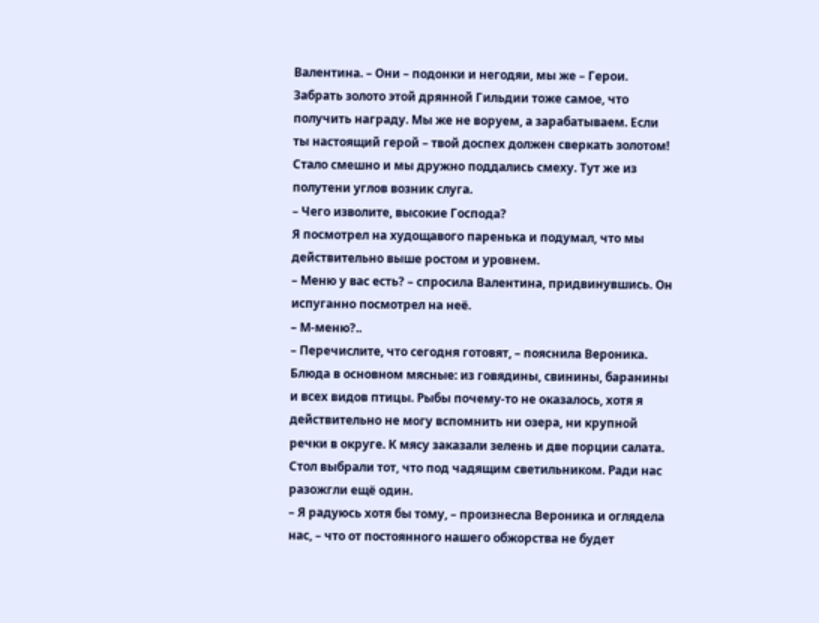Валентина. – Они – подонки и негодяи, мы же – Герои. Забрать золото этой дрянной Гильдии тоже самое, что получить награду. Мы же не воруем, а зарабатываем. Если ты настоящий герой – твой доспех должен сверкать золотом!
Стало смешно и мы дружно поддались смеху. Тут же из полутени углов возник слуга.
– Чего изволите, высокие Господа?
Я посмотрел на худощавого паренька и подумал, что мы действительно выше ростом и уровнем.
– Меню у вас есть? – спросила Валентина, придвинувшись. Он испуганно посмотрел на неё.
– М-меню?..
– Перечислите, что сегодня готовят, – пояснила Вероника.
Блюда в основном мясные: из говядины, свинины, баранины и всех видов птицы. Рыбы почему-то не оказалось, хотя я действительно не могу вспомнить ни озера, ни крупной речки в округе. К мясу заказали зелень и две порции салата. Стол выбрали тот, что под чадящим светильником. Ради нас разожгли ещё один.
– Я радуюсь хотя бы тому, – произнесла Вероника и оглядела нас, – что от постоянного нашего обжорства не будет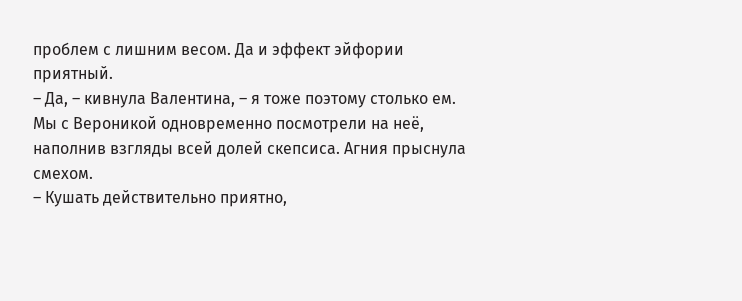проблем с лишним весом. Да и эффект эйфории приятный.
– Да, – кивнула Валентина, – я тоже поэтому столько ем.
Мы с Вероникой одновременно посмотрели на неё, наполнив взгляды всей долей скепсиса. Агния прыснула смехом.
– Кушать действительно приятно,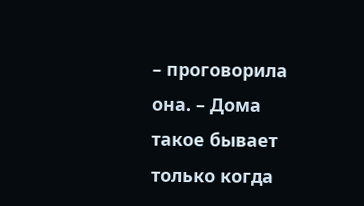– проговорила она. – Дома такое бывает только когда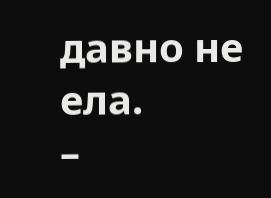давно не ела.
–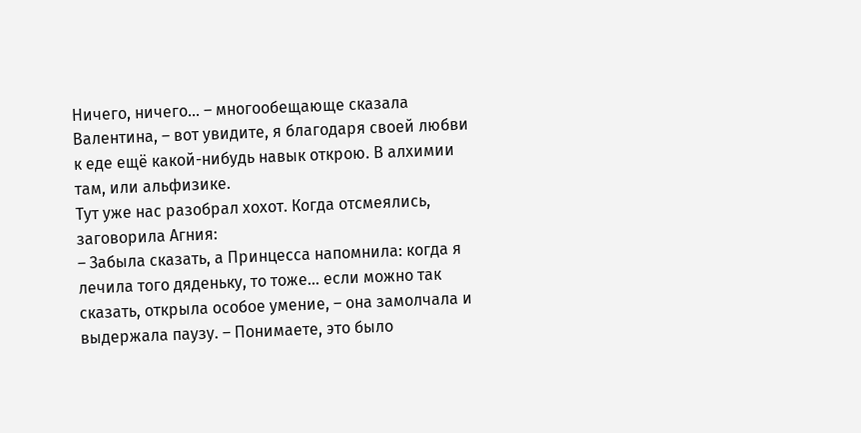Ничего, ничего… – многообещающе сказала Валентина, – вот увидите, я благодаря своей любви к еде ещё какой-нибудь навык открою. В алхимии там, или альфизике.
Тут уже нас разобрал хохот. Когда отсмеялись, заговорила Агния:
– Забыла сказать, а Принцесса напомнила: когда я лечила того дяденьку, то тоже… если можно так сказать, открыла особое умение, – она замолчала и выдержала паузу. – Понимаете, это было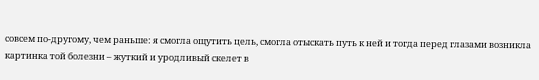совсем по-другому, чем раньше: я смогла ощутить цель, смогла отыскать путь к ней и тогда перед глазами возникла картинка той болезни – жуткий и уродливый скелет в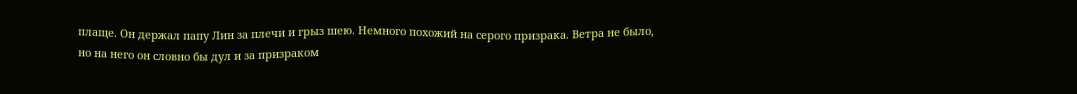плаще. Он держал папу Лин за плечи и грыз шею. Немного похожий на серого призрака. Ветра не было, но на него он словно бы дул и за призраком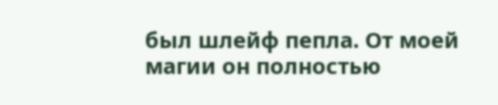был шлейф пепла. От моей магии он полностью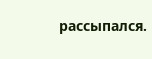рассыпался.